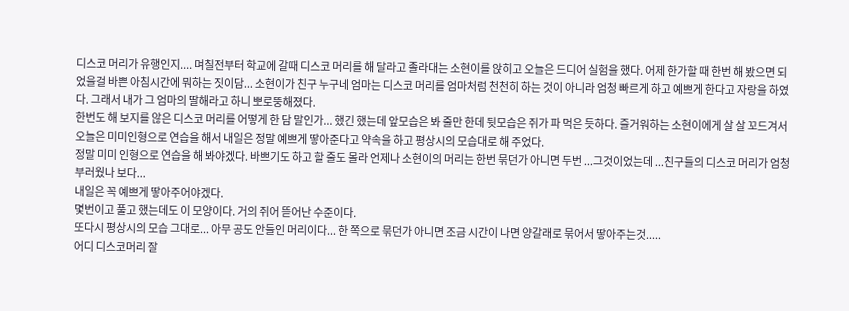디스코 머리가 유행인지.... 며칠전부터 학교에 갈때 디스코 머리를 해 달라고 졸라대는 소현이를 앉히고 오늘은 드디어 실험을 했다. 어제 한가할 때 한번 해 봤으면 되었을걸 바쁜 아침시간에 뭐하는 짓이담... 소현이가 친구 누구네 엄마는 디스코 머리를 엄마처럼 천천히 하는 것이 아니라 엄청 빠르게 하고 예쁘게 한다고 자랑을 하였다. 그래서 내가 그 엄마의 딸해라고 하니 뽀로뚱해졌다.
한번도 해 보지를 않은 디스코 머리를 어떻게 한 담 말인가... 했긴 했는데 앞모습은 봐 줄만 한데 뒷모습은 쥐가 파 먹은 듯하다. 즐거워하는 소현이에게 살 살 꼬드겨서 오늘은 미미인형으로 연습을 해서 내일은 정말 예쁘게 땋아준다고 약속을 하고 평상시의 모습대로 해 주었다.
정말 미미 인형으로 연습을 해 봐야겠다. 바쁘기도 하고 할 줄도 몰라 언제나 소현이의 머리는 한번 묶던가 아니면 두번 ...그것이었는데 ...친구들의 디스코 머리가 엄청 부러웠나 보다...
내일은 꼭 예쁘게 땋아주어야겠다.
몇번이고 풀고 했는데도 이 모양이다. 거의 쥐어 뜯어난 수준이다.
또다시 평상시의 모습 그대로... 아무 공도 안들인 머리이다... 한 쪽으로 묶던가 아니면 조금 시간이 나면 양갈래로 묶어서 땋아주는것.....
어디 디스코머리 잘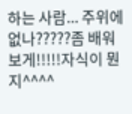하는 사람... 주위에 없나?????좀 배워보게!!!!!자식이 뭔지^^^^